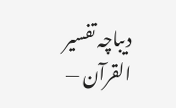دیباچہ تفسیر القرآن —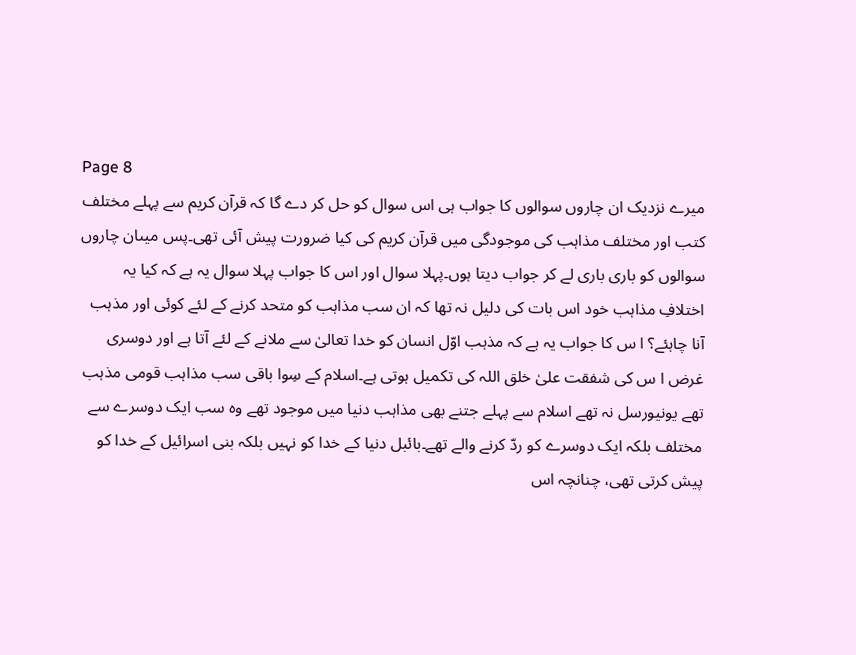Page 8
میرے نزدیک ان چاروں سوالوں کا جواب ہی اس سوال کو حل کر دے گا کہ قرآن کریم سے پہلے مختلف کتب اور مختلف مذاہب کی موجودگی میں قرآن کریم کی کیا ضرورت پیش آئی تھی۔پس میںان چاروں سوالوں کو باری باری لے کر جواب دیتا ہوں۔پہلا سوال اور اس کا جواب پہلا سوال یہ ہے کہ کیا یہ اختلافِ مذاہب خود اس بات کی دلیل نہ تھا کہ ان سب مذاہب کو متحد کرنے کے لئے کوئی اور مذہب آنا چاہئے؟ ا س کا جواب یہ ہے کہ مذہب اوّل انسان کو خدا تعالیٰ سے ملانے کے لئے آتا ہے اور دوسری غرض ا س کی شفقت علیٰ خلق اللہ کی تکمیل ہوتی ہے۔اسلام کے سِوا باقی سب مذاہب قومی مذہب تھے یونیورسل نہ تھے اسلام سے پہلے جتنے بھی مذاہب دنیا میں موجود تھے وہ سب ایک دوسرے سے مختلف بلکہ ایک دوسرے کو ردّ کرنے والے تھے۔بائبل دنیا کے خدا کو نہیں بلکہ بنی اسرائیل کے خدا کو پیش کرتی تھی، چنانچہ اس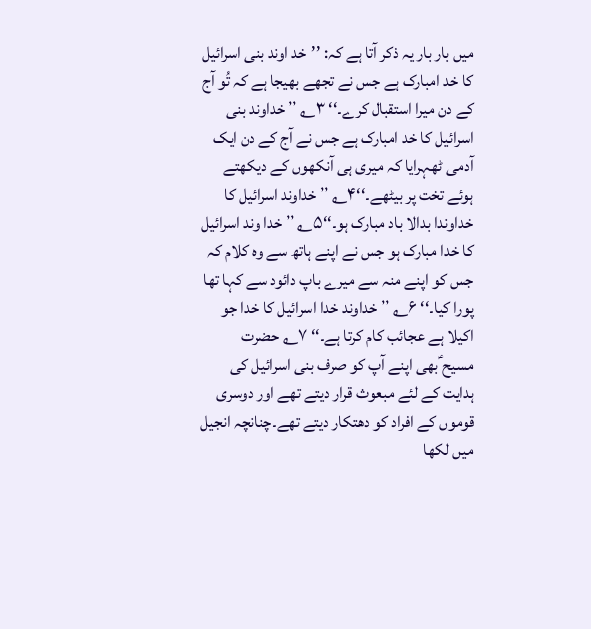میں بار بار یہ ذکر آتا ہے کہ: ’’خد اوند بنی اسرائیل کا خد امبارک ہے جس نے تجھے بھیجا ہے کہ تُو آج کے دن میرا استقبال کرے۔‘‘ ۳؎ ’’ خداوند بنی اسرائیل کا خد امبارک ہے جس نے آج کے دن ایک آدمی ٹھہرایا کہ میری ہی آنکھوں کے دیکھتے ہوئے تخت پر بیٹھے۔‘‘۴؎ ’’ خداوند اسرائیل کا خداوندا بدالا باد مبارک ہو۔‘‘۵؎ ’’ خدا وند اسرائیل کا خدا مبارک ہو جس نے اپنے ہاتھ سے وہ کلام کہ جس کو اپنے منہ سے میرے باپ دائود سے کہا تھا پورا کیا۔‘‘ ۶؎ ’’ خداوند خدا اسرائیل کا خدا جو اکیلا ہے عجائب کام کرتا ہے۔‘‘ ۷؎ حضرت مسیح ؑبھی اپنے آپ کو صرف بنی اسرائیل کی ہدایت کے لئے مبعوث قرار دیتے تھے اور دوسری قوموں کے افراد کو دھتکار دیتے تھے۔چنانچہ انجیل میں لکھا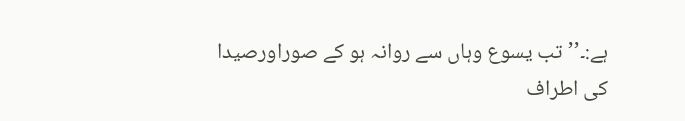ہے:۔’’ تب یسوع وہاں سے روانہ ہو کے صوراورصیدا کی اطراف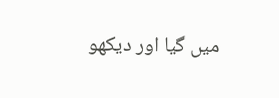میں گیا اور دیکھو